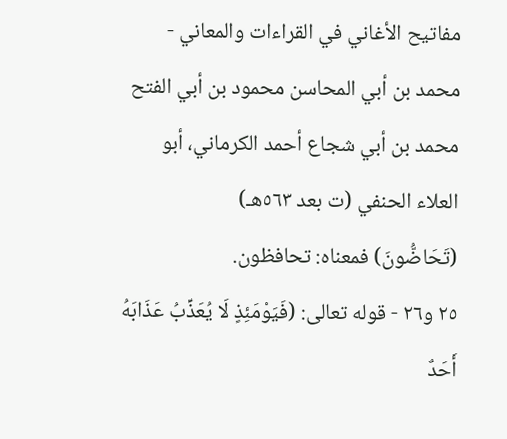مفاتيح الأغاني في القراءات والمعاني - محمد بن أبي المحاسن محمود بن أبي الفتح محمد بن أبي شجاع أحمد الكرماني، أبو العلاء الحنفي (ت بعد ٥٦٣هـ)
(تَحَاضُّونَ) فمعناه: تحافظون.
٢٥ و٢٦ - قوله تعالى: (فَيَوْمَئِذٍ لَا يُعَذِّبُ عَذَابَهُ أَحَدٌ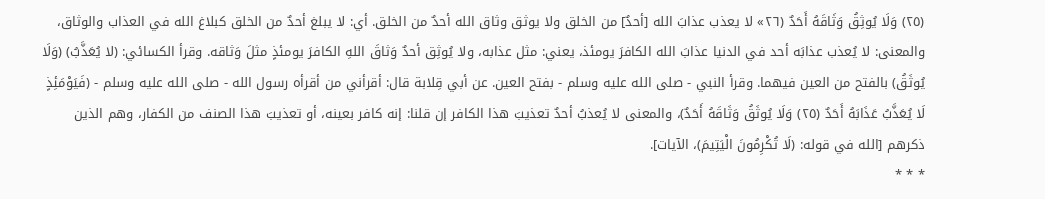(٢٥) وَلَا يُوثِقُ وَثَاقَهُ أَحَدٌ (٢٦» لا يعذب عذابَ الله [أحدٌ] من الخلق ولا يوثق وثاق الله أحدٌ من الخلق. أي: لا يبلغ أحدٌ من الخلق كبلاغ الله في العذاب والوثاق، والمعنى: لا يُعذب عذابَه أحد في الدنيا عذابَ الله الكافرَ يومئذ، يعني: مثل عذابه، ولا يُوثِق أحدٌ وَثاقَ اللهِ الكافرَ يومئذٍ مثلَ وَثاقه. وقرأ الكسائي: (لا يُعَذَّبُ) (وَلَا يُوثَقُ) بالفتح من العين فيهما. وقرأ النبي - صلى الله عليه وسلم - بفتح العين. عن أبي قِلابة قال: أقرأني من أقرأه رسول الله - صلى الله عليه وسلم - (فَيَوْمَئِذٍ لَا يُعَذَّبُ عَذَابَهُ أَحَدٌ (٢٥) وَلَا يُوثَقُ وَثَاقَهُ أَحَدٌ)، والمعنى لا يُعذبُ أحدٌ تعذيبَ هذا الكافر إن قلنا: إنه كافر بعينه، أو تعذيبَ هذا الصنف من الكفار، وهم الذين ذكرهم [الله في قوله: (لَا تُكْرِمُونَ الْيَتِيمَ)، الآيات].
* * *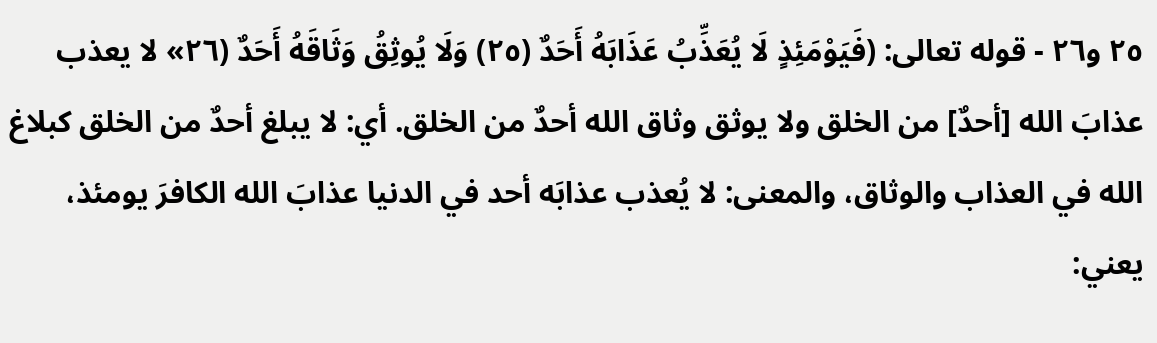٢٥ و٢٦ - قوله تعالى: (فَيَوْمَئِذٍ لَا يُعَذِّبُ عَذَابَهُ أَحَدٌ (٢٥) وَلَا يُوثِقُ وَثَاقَهُ أَحَدٌ (٢٦» لا يعذب عذابَ الله [أحدٌ] من الخلق ولا يوثق وثاق الله أحدٌ من الخلق. أي: لا يبلغ أحدٌ من الخلق كبلاغ الله في العذاب والوثاق، والمعنى: لا يُعذب عذابَه أحد في الدنيا عذابَ الله الكافرَ يومئذ، يعني: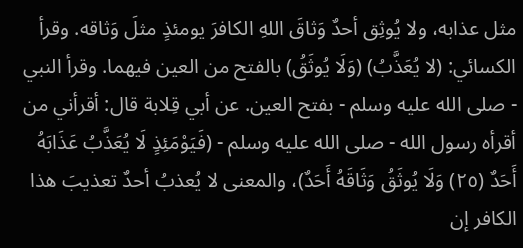مثل عذابه، ولا يُوثِق أحدٌ وَثاقَ اللهِ الكافرَ يومئذٍ مثلَ وَثاقه. وقرأ الكسائي: (لا يُعَذَّبُ) (وَلَا يُوثَقُ) بالفتح من العين فيهما. وقرأ النبي - صلى الله عليه وسلم - بفتح العين. عن أبي قِلابة قال: أقرأني من أقرأه رسول الله - صلى الله عليه وسلم - (فَيَوْمَئِذٍ لَا يُعَذَّبُ عَذَابَهُ أَحَدٌ (٢٥) وَلَا يُوثَقُ وَثَاقَهُ أَحَدٌ)، والمعنى لا يُعذبُ أحدٌ تعذيبَ هذا الكافر إن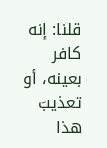قلنا: إنه كافر بعينه، أو تعذيبَ هذا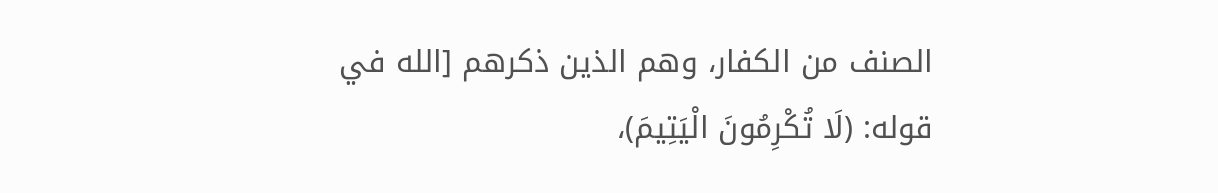الصنف من الكفار، وهم الذين ذكرهم [الله في قوله: (لَا تُكْرِمُونَ الْيَتِيمَ)،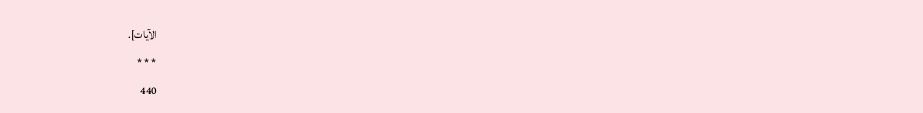الآيات].
* * *
440